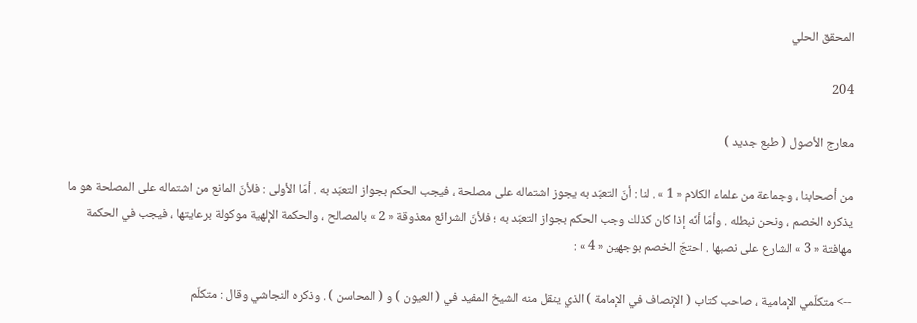المحقق الحلي

204

معارج الأصول ( طبع جديد )

من أصحابنا ، وجماعة من علماء الكلام « 1 » . لنا : أنّ التعبّد به يجوز اشتماله على مصلحة ، فيجب الحكم بجواز التعبّد به . أمّا الأولى : فلأنّ المانع من اشتماله على المصلحة هو ما يذكره الخصم ، ونحن نبطله . وأمّا أنّه إذا كان كذلك وجب الحكم بجواز التعبّد به ؛ فلأنّ الشرائع معذوقة « 2 » بالمصالح ، والحكمة الإلهية موكولة برعايتها ، فيجب في الحكمة مهافتة « 3 » الشارع على نصبها . احتجّ الخصم بوجهين « 4 » :

--> متكلّمي الإمامية ، صاحب كتاب ( الإنصاف في الإمامة ) الذي ينقل منه الشيخ المفيد في ( العيون ) و ( المحاسن ) . وذكره النجاشي وقال : متكلّم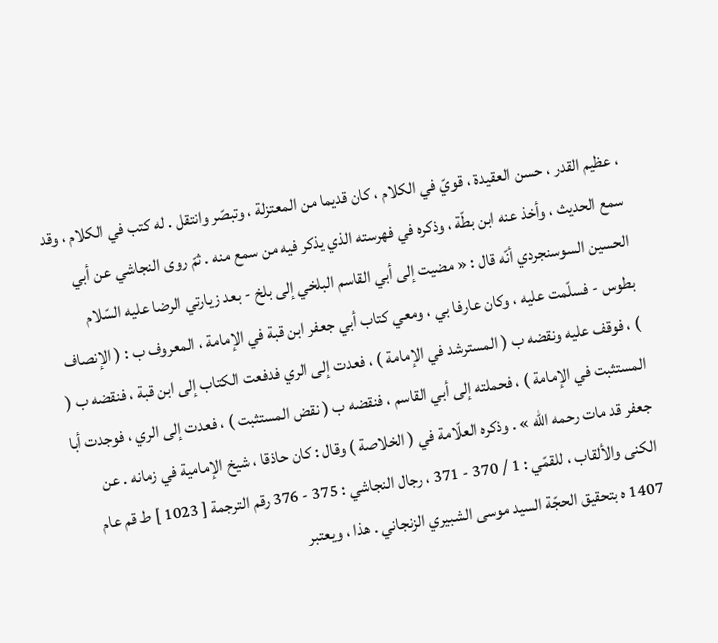، عظيم القدر ، حسن العقيدة ، قويّ في الكلام ، كان قديما من المعتزلة ، وتبصّر وانتقل . له كتب في الكلام ، وقد سمع الحديث ، وأخذ عنه ابن بطّة ، وذكره في فهرسته الذي يذكر فيه من سمع منه . ثمّ روى النجاشي عن أبي الحسين السوسنجردي أنّه قال : « مضيت إلى أبي القاسم البلخي إلى بلخ - بعد زيارتي الرضا عليه السّلام بطوس - فسلّمت عليه ، وكان عارفا بي ، ومعي كتاب أبي جعفر ابن قبة في الإمامة ، المعروف ب : ( الإنصاف ) ، فوقف عليه ونقضه ب ( المسترشد في الإمامة ) ، فعدت إلى الري فدفعت الكتاب إلى ابن قبة ، فنقضه ب ( المستثبت في الإمامة ) ، فحملته إلى أبي القاسم ، فنقضه ب ( نقض المستثبت ) ، فعدت إلى الري ، فوجدت أبا جعفر قد مات رحمه اللّه » . وذكره العلّامة في ( الخلاصة ) وقال : كان حاذقا ، شيخ الإمامية في زمانه . عن الكنى والألقاب ، للقمّي : 1 / 370 - 371 ، رجال النجاشي : 375 - 376 رقم الترجمة [ 1023 ] ط قم عام 1407 ه بتحقيق الحجّة السيد موسى الشبيري الزنجاني . هذا ، ويعتبر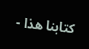كتابنا هذا -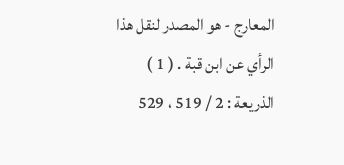المعارج - هو المصدر لنقل هذا الرأي عن ابن قبة . ( 1 ) الذريعة : 2 / 519 ، 529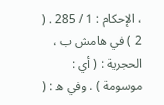، الإحكام : 1 / 285 . ( 2 ) في هامش ب ، الحجرية : ( أي : موسومة ) . وفي ه : (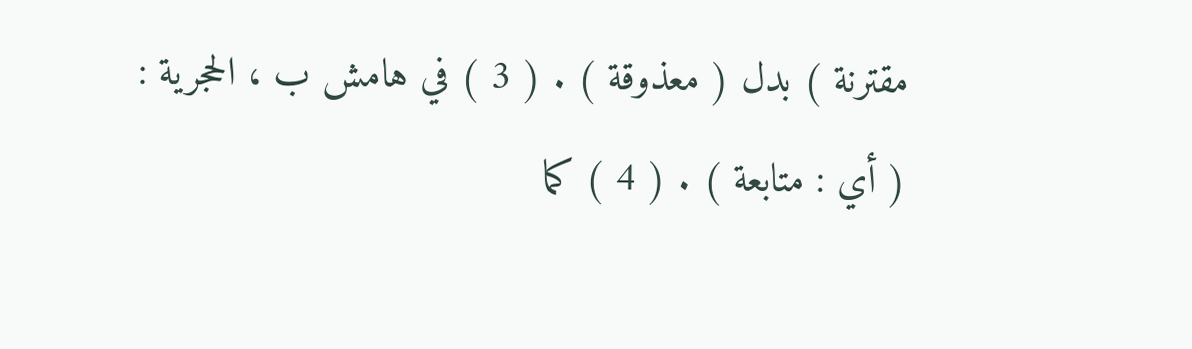مقترنة ) بدل ( معذوقة ) . ( 3 ) في هامش ب ، الحجرية : ( أي : متابعة ) . ( 4 ) كما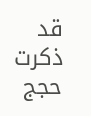قد ذكرت حجج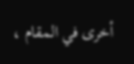أخرى في المقام ،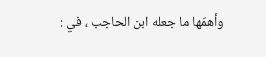وأهمّها ما جعله ابن الحاجب ، في :